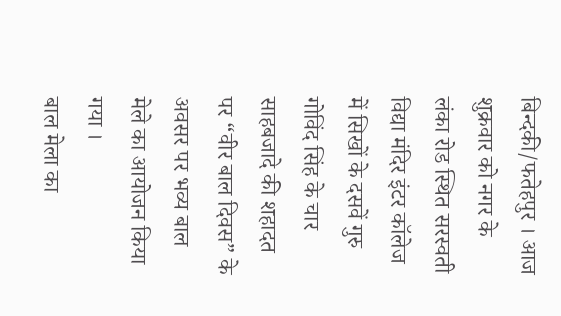बिन्दकी/फतेहपुर । आज शुक्रवार को नगर के लंका रोड स्थित सरस्वती विद्या मंदिर इंटर कॉलेज में सिखों के दसवें गुरु गोविंद सिंह के चार साहबजादे की शहादत पर “वीर बाल दिवस” के अवसर पर भव्य बाल मेले का आयोजन किया गया ।
बाल मेला का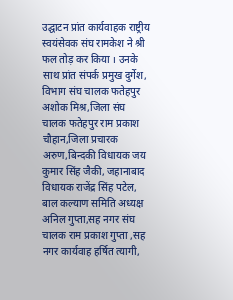उद्घाटन प्रांत कार्यवाहक राष्ट्रीय स्वयंसेवक संघ रामकेश ने श्री फल तोड़ कर किया । उनके साथ प्रांत संपर्क प्रमुख दुर्गेश, विभाग संघ चालक फतेहपुर अशोक मिश्र,जिला संघ चालक फतेहपुर राम प्रकाश चौहान,जिला प्रचारक अरुण,बिन्दकी विधायक जय कुमार सिंह जैकी, जहानाबाद विधायक राजेंद्र सिंह पटेल, बाल कल्याण समिति अध्यक्ष अनिल गुप्ता,सह नगर संघ चालक राम प्रकाश गुप्ता ,सह नगर कार्यवाह हर्षित त्यागी,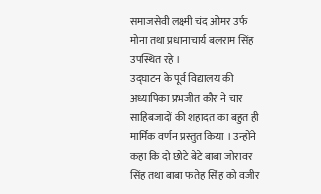समाजसेवी लक्ष्मी चंद ओमर उर्फ मोना तथा प्रधानाचार्य बलराम सिंह उपस्थित रहे ।
उद्घाटन के पूर्व विद्यालय की अध्यापिका प्रभजीत कौर ने चार साहिबजादों की शहादत का बहुत ही मार्मिक वर्णन प्रस्तुत किया । उन्होंने कहा कि दो छोटे बेटे बाबा जोरावर सिंह तथा बाबा फतेह सिंह को वजीर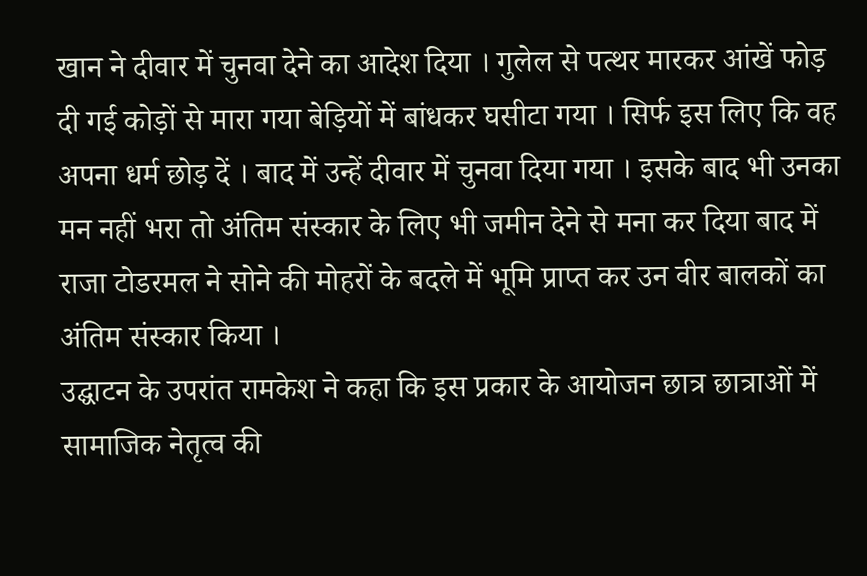खान ने दीवार में चुनवा देने का आदेश दिया । गुलेल से पत्थर मारकर आंखें फोड़ दी गई कोड़ों से मारा गया बेड़ियों में बांधकर घसीटा गया । सिर्फ इस लिए कि वह अपना धर्म छोड़ दें । बाद में उन्हें दीवार में चुनवा दिया गया । इसके बाद भी उनका मन नहीं भरा तो अंतिम संस्कार के लिए भी जमीन देने से मना कर दिया बाद में राजा टोडरमल ने सोने की मोहरों के बदले में भूमि प्राप्त कर उन वीर बालकों का अंतिम संस्कार किया ।
उद्घाटन के उपरांत रामकेश ने कहा कि इस प्रकार के आयोजन छात्र छात्राओं में सामाजिक नेतृत्व की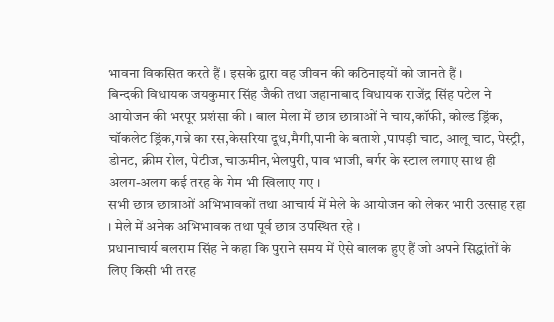भावना विकसित करते हैं । इसके द्वारा वह जीवन की कठिनाइयों को जानते हैं ।
बिन्दकी विधायक जयकुमार सिंह जैकी तथा जहानाबाद विधायक राजेंद्र सिंह पटेल ने आयोजन की भरपूर प्रशंसा की । बाल मेला में छात्र छात्राओं ने चाय,कॉफी, कोल्ड ड्रिंक, चॉकलेट ड्रिंक,गन्ने का रस,केसरिया दूध,मैगी,पानी के बताशे ,पापड़ी चाट, आलू चाट, पेस्ट्री, डोनट, क्रीम रोल, पेटीज, चाऊमीन,भेलपुरी, पाव भाजी, बर्गर के स्टाल लगाए साथ ही अलग-अलग कई तरह के गेम भी खिलाए गए ।
सभी छात्र छात्राओं अभिभावकों तथा आचार्य में मेले के आयोजन को लेकर भारी उत्साह रहा । मेले में अनेक अभिभावक तथा पूर्व छात्र उपस्थित रहे ।
प्रधानाचार्य बलराम सिंह ने कहा कि पुराने समय में ऐसे बालक हुए हैं जो अपने सिद्धांतों के लिए किसी भी तरह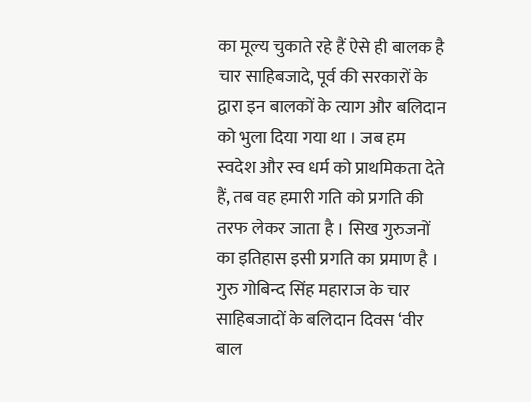का मूल्य चुकाते रहे हैं ऐसे ही बालक है चार साहिबजादे, पूर्व की सरकारों के द्वारा इन बालकों के त्याग और बलिदान को भुला दिया गया था । जब हम स्वदेश और स्व धर्म को प्राथमिकता देते हैं, तब वह हमारी गति को प्रगति की तरफ लेकर जाता है । सिख गुरुजनों का इतिहास इसी प्रगति का प्रमाण है । गुरु गोबिन्द सिंह महाराज के चार साहिबजादों के बलिदान दिवस ‘वीर बाल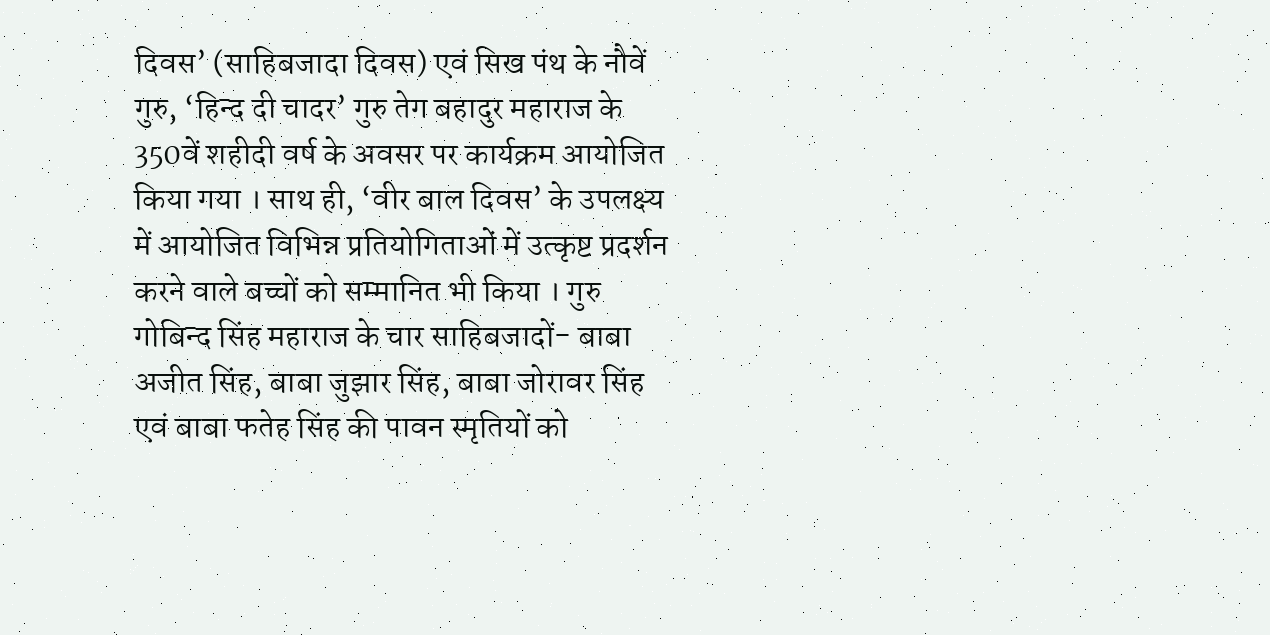दिवस’ (साहिबजादा दिवस) एवं सिख पंथ के नौवें गुरु, ‘हिन्द दी चादर’ गुरु तेग बहादुर महाराज के 350वें शहीदी वर्ष के अवसर पर कार्यक्रम आयोजित किया गया । साथ ही, ‘वीर बाल दिवस’ के उपलक्ष्य में आयोजित विभिन्न प्रतियोगिताओं में उत्कृष्ट प्रदर्शन करने वाले बच्चों को सम्मानित भी किया । गुरु गोबिन्द सिंह महाराज के चार साहिबजादों- बाबा अजीत सिंह, बाबा जुझार सिंह, बाबा जोरावर सिंह एवं बाबा फतेह सिंह की पावन स्मृतियों को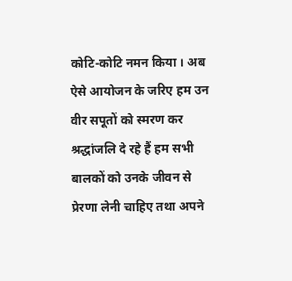कोटि-कोटि नमन किया । अब ऐसे आयोजन के जरिए हम उन वीर सपूतों को स्मरण कर श्रद्धांजलि दे रहे हैं हम सभी बालकों को उनके जीवन से प्रेरणा लेनी चाहिए तथा अपने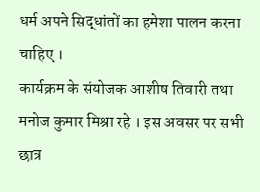धर्म अपने सिद्धांतों का हमेशा पालन करना चाहिए ।
कार्यक्रम के संयोजक आशीष तिवारी तथा मनोज कुमार मिश्रा रहे । इस अवसर पर सभी छात्र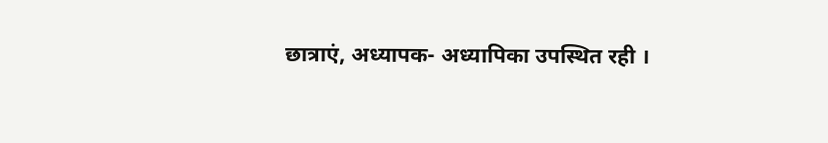छात्राएं, अध्यापक- अध्यापिका उपस्थित रही ।